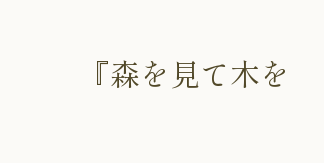『森を見て木を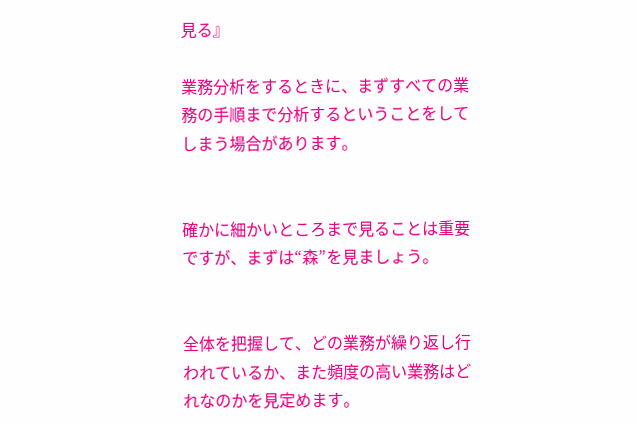見る』

業務分析をするときに、まずすべての業務の手順まで分析するということをしてしまう場合があります。


確かに細かいところまで見ることは重要ですが、まずは“森”を見ましょう。


全体を把握して、どの業務が繰り返し行われているか、また頻度の高い業務はどれなのかを見定めます。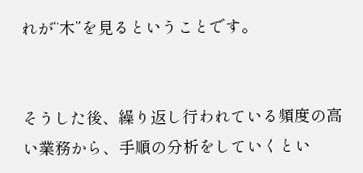れが“木”を見るということです。


そうした後、繰り返し行われている頻度の高い業務から、手順の分析をしていくとい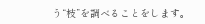う“枝”を調べることをします。